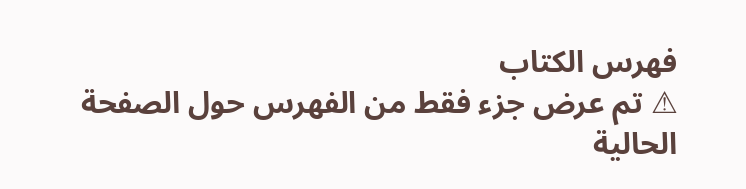فهرس الكتاب
⚠ تم عرض جزء فقط من الفهرس حول الصفحة الحالية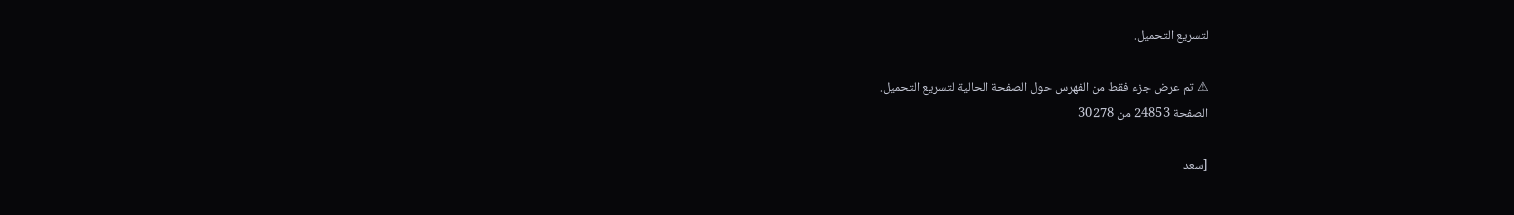لتسريع التحميل.

⚠ تم عرض جزء فقط من الفهرس حول الصفحة الحالية لتسريع التحميل.
الصفحة 24853 من 30278

[سعد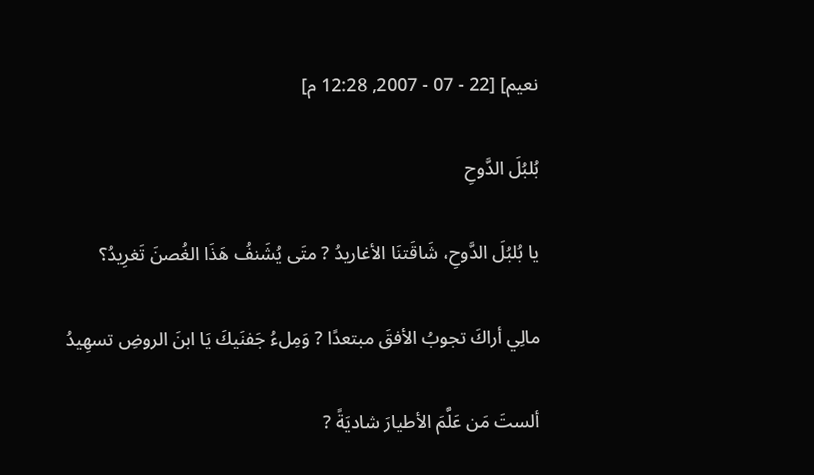نعيم] [22 - 07 - 2007, 12:28 م]

بُلبُلَ الدَّوحِ

يا بُلبُلَ الدَّوحِ، شَاقَتنَا الأغاريدُ ? متَى يُشَنفُ هَذَا الغُصنَ تَغرِيدُ؟

مالِي أراكَ تجوبُ الأفقَ مبتعدًا ? وَمِلءُ جَفنَيكَ يَا ابنَ الروضِ تسهِيدُ

ألستَ مَن عَلَّمَ الأطيارَ شاديَةً ?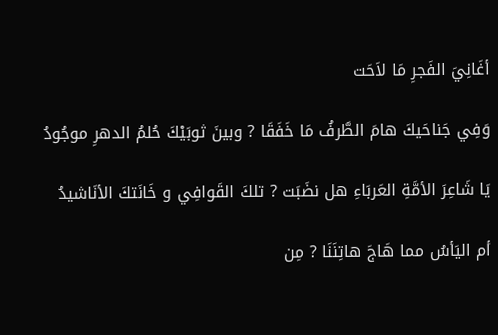أغَانِيَ الفَجرِ مَا لاَحَت

وَفِي جَناحَيكَ هامَ الطَّرفُ مَا خَفَقَا ? وبينَ ثوبَيْكَ حُلمُ الدهرِ موجُودُ

يَا شَاعِرَ الأمَّةِ العَربَاءِ هل نضَبَت ? تلكَ القَوافِي و خَانَتكَ الأنَاشيدُ

أم اليَأسُ مما هَاجَ هاتِنَنَا ? مِن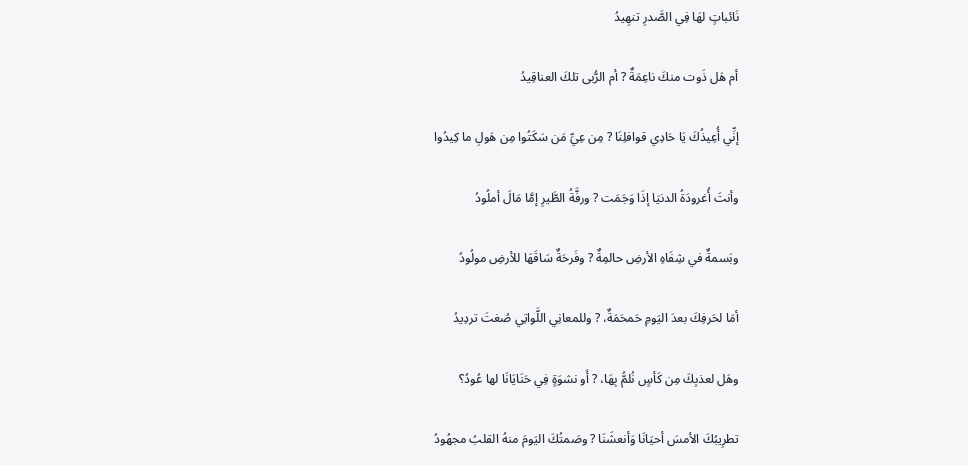نَائباتٍ لهَا فِي الصَّدرِ تنهِيدُ

أم هَل ذَوت منكَ ناعِمَةٌ ? أم الرُّبى تلكَ العناقِيدُ

إنِّي أُعِيذُكَ يَا حَادِي قوافلِنَا ? مِن عِيِّ مَن سَكَتُوا مِن هَولِ ما كِيدُوا

وأنتَ أُغرودَةُ الدنيَا إذَا وَجَمَت ? ورفَّةُ الطَّيرِ إمَّا مَالَ أملُودُ

وبَسمةٌ في شِفَاهِ الأرضِ حالمِةٌ ? وفَرحَةٌ سَاقَهَا للأرضِ مولُودُ

أمَا لحَرفِكَ بعدَ اليَومِ حَمحَمَةٌ، ? وللمعانِي اللَّواتِي صُغتَ تردِيدُ

وهَل لعذبِكَ مِن كَأسٍ نُلمُّ بِهَا، ? أَو نشوَةٍ فِي حَنَايَانَا لها عُودُ؟

تطرِيبُكَ الأمسَ أحيَانَا وَأنعشَنَا ? وصَمتُكَ اليَومَ منهُ القلبُ مجهُودُ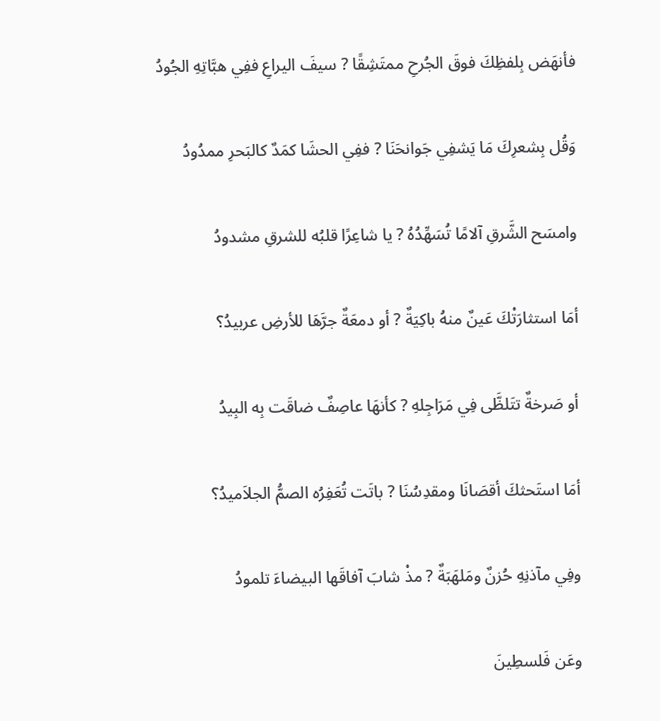فأنهَض بِلفظِكَ فوقَ الجُرحِ ممتَشِقًا ? سيفَ اليراعِ ففِي هبَّاتِهِ الجُودُ

وَقُل بِشعرِكَ مَا يَشفِي جَوانحَنَا ? ففِي الحشَا كمَدٌ كالبَحرِ ممدُودُ

وامسَح الشَّرقِ آلامًا تُسَهِّدُهُ ? يا شاعِرًا قلبُه للشرقِ مشدودُ

أمَا استثارَتْكَ عَينٌ منهُ باكِيَةٌ ? أو دمعَةٌ جرَّهَا للأرضِ عربيدُ؟

أو صَرخةٌ تتَلظَّى فِي مَرَاجِلهِ ? كأنهَا عاصِفٌ ضاقَت بِه البِيدُ

أمَا استَحثكَ أقصَانَا ومقدِسُنَا ? باتَت تُعَفِرُه الصمُّ الجلاَميدُ؟

وفِي مآذنِهِ حُزنٌ ومَلهَبَةٌ ? مذْ شابَ آفاقَها البيضاءَ تلمودُ

وعَن فَلسطِينَ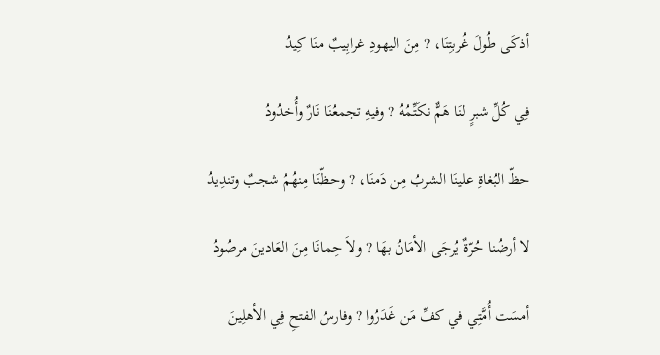أذكَى طُولَ غُربتِنَا، ? مِنَ اليهودِ غرابِيبٌ منَا كِيدُ

فِي كُلِّ شبرٍ لنَا هَمٌّ نكَتِّمُهُ ? وفيهِ تجمعُنَا نَارٌ وأُخدُودُ

حظّ البُغاةِ علينَا الشربُ مِن دَمنَا، ? وحظّنَا مِنهُمُ شجبٌ وتندِيدُ

لا أرضُنا حُرّةٌ يُرجَى الأمَانُ بهَا ? ولاَ حِمانَا مِنَ العَادينَ مرصُودُ

أمسَت أُمَّتِي في كفِّ مَن غَدَرُوا ? وفارسُ الفتحِ فِي الأهلِينَ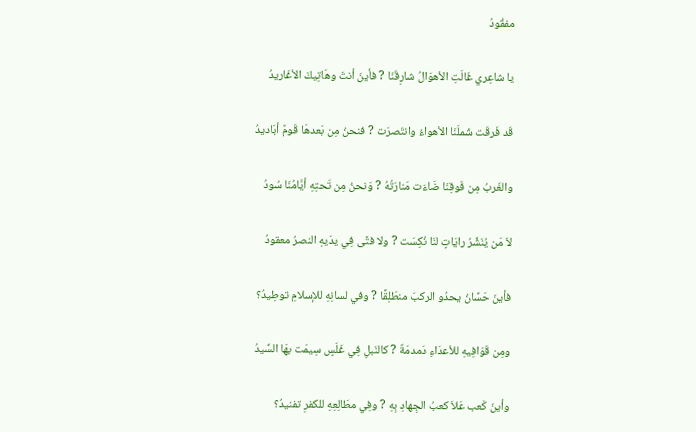مفقُودُ

يا شاعِري غَالَتِ الأهوَالُ شارِقَنَا ? فأينَ أنتَ وهَاتِيكَ الأغَاريدُ

قَد فَرقَت شَملَنَا الأهواءُ وانتَصرَت ? فنحنُ مِن بَعدهَا قَومٌ أبَاديدُ

والغَربُ مِن فَوقِنَا ضَاءَت مَنارَتُهُ ? وَنحنُ مِن تَحتِهِ أيَّامُنَا سُودُ

لاَ مَن يُنَشِّرُ رايَاتٍ لنَا نُكِسَت ? ولا فتًى فِي يدَيهِ النصرُ معقودُ

فأينَ حَسَّانُ يحدُو الركبَ منطَلِقًا ? وفي لسانِهِ للإسلامِ توطِيدُ؟

ومِن قَوَافِيهِ للأعدَاءِ دَمدمَةٌ ? كالنَبلِ فِي غَلَسٍ سِيمَت بهَا السِّيدُ

وأينَ كَعب عَلاَ كعبُ الجِهادِ بِهِ ? وفِي مطَالِعِهِ للكفرِ تفنيدُ؟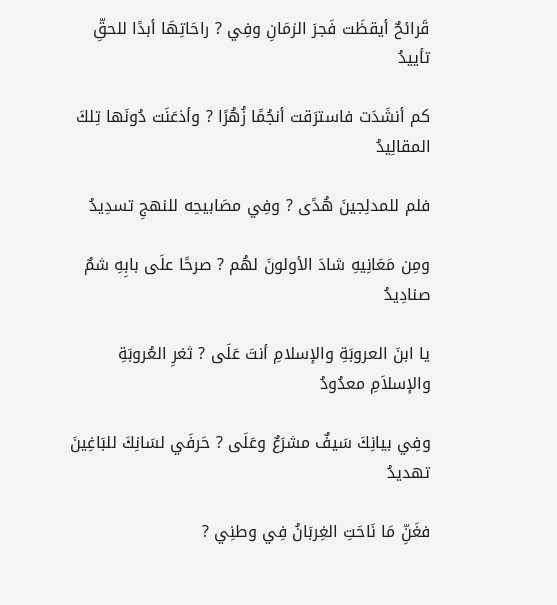قَرائحٌ أيقظَت فَجرَ الزمَانِ وفِي ? راحَاتِهَا أبدًا للحقِّ تأييدُ

كم أنشَدَت فاسترَقت أنجُمًا زُهُرًا ? وأذعَنَت دُونَها تِلكَ المقالِيدُ

فلم للمدلِجينَ هُدًى ? وفِي مصَابيحِه للنهجِ تسدِيدُ

ومِن مَعَانِيهِ شادَ الأولونَ لهُم ? صرحًا علَى بابِهِ شمٌ صنادِيدُ

يا ابنَ العروبَةِ والإسلامِ أنتَ عَلَى ? ثغرِ العُروبَةِ والإسلاَمِ معدُودُ

وفِي بيانِكَ سَيفٌ مشرَعٌ وعَلَى ? حَرفَي لسَانِكَ للبَاغِينَ تهديدُ

فغَنِّ مَا نَاحَتِ الغِربَانُ فِي وطنِي ?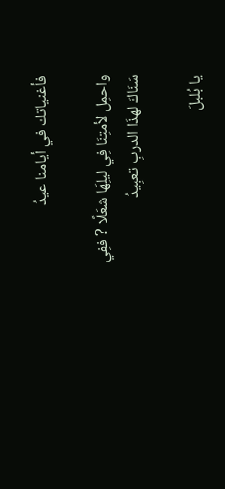فأغنياتك في أيامنا عيدُ

واحمِل لأمتِنَا فِي ليلِهَا شعَلًا ? ففِي سَنَاكَ لهذَا الدربِ تعبِيدُ

يا بُلبلَ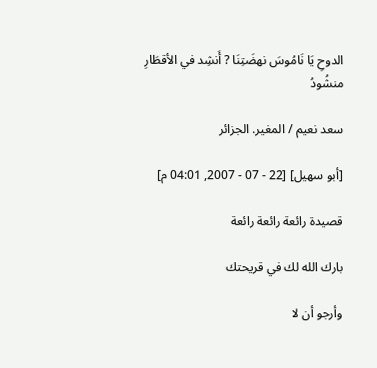الدوحِ يَا نَامُوسَ نهضَتِنَا ? أَنشِد في الأقطَارِ منشُودُ

سعد نعيم / المغير. الجزائر

[أبو سهيل] [22 - 07 - 2007, 04:01 م]

قصيدة رائعة رائعة رائعة

بارك الله لك في قريحتك

وأرجو أن لا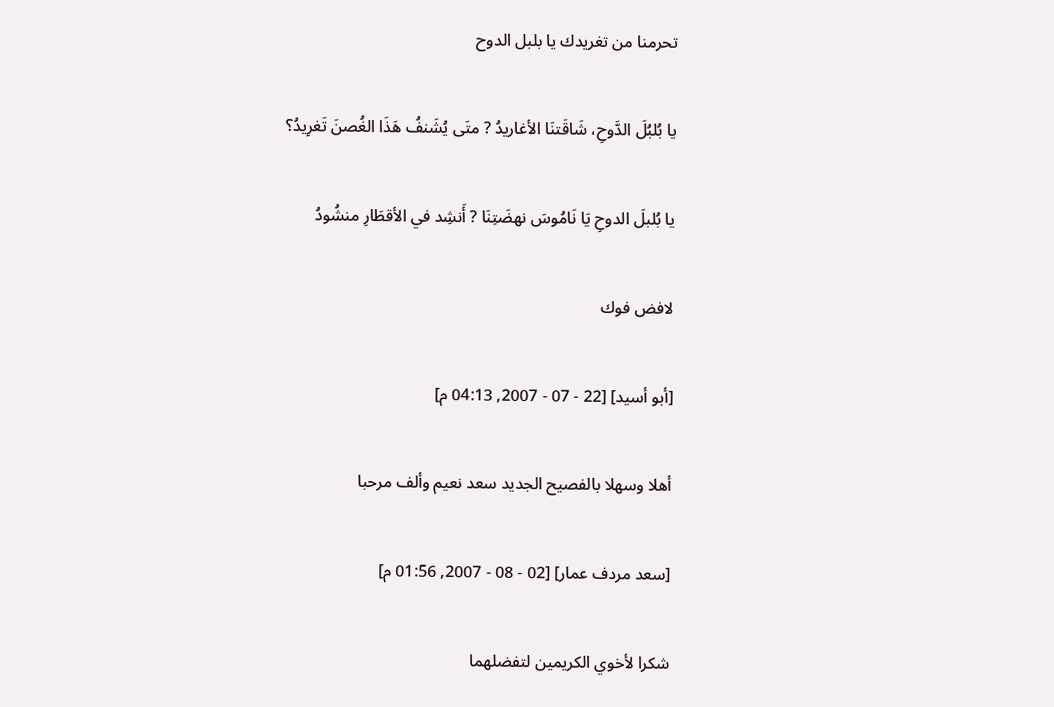تحرمنا من تغريدك يا بلبل الدوح

يا بُلبُلَ الدَّوحِ، شَاقَتنَا الأغاريدُ ? متَى يُشَنفُ هَذَا الغُصنَ تَغرِيدُ؟

يا بُلبلَ الدوحِ يَا نَامُوسَ نهضَتِنَا ? أَنشِد في الأقطَارِ منشُودُ

لافض فوك

[أبو أسيد] [22 - 07 - 2007, 04:13 م]

أهلا وسهلا بالفصيح الجديد سعد نعيم وألف مرحبا

[سعد مردف عمار] [02 - 08 - 2007, 01:56 م]

شكرا لأخوي الكريمين لتفضلهما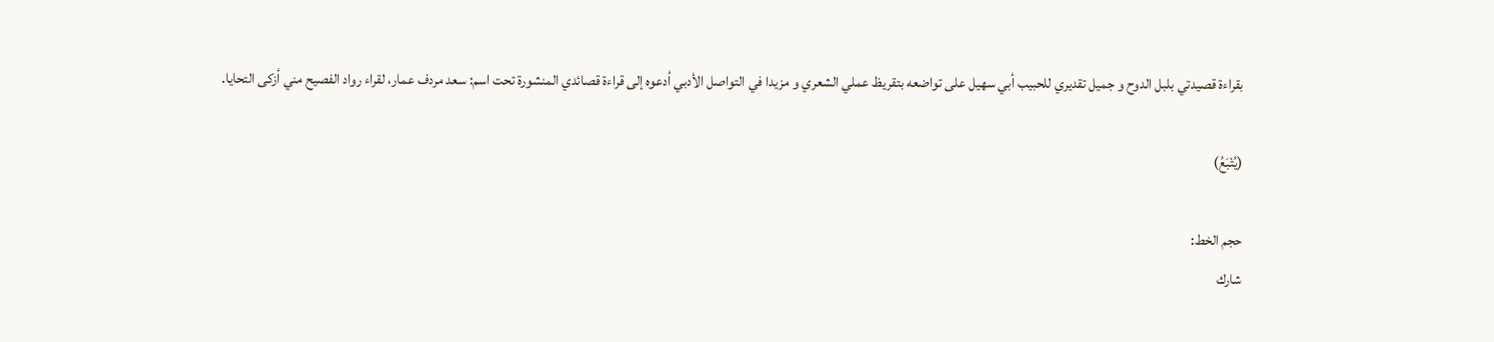بقراءة قصيدتي بلبل الدوح و جميل تقديري للحبيب أبي سهيل على تواضعه بتقريظ عملي الشعري و مزيدا في التواصل الأدبي أدعوه إلى قراءة قصائدي المنشورة تحت اسم: سعد مردف عمار، لقراء رواد الفصيح مني أزكى التحايا.

(يُتْبَعُ)

حجم الخط:
شارك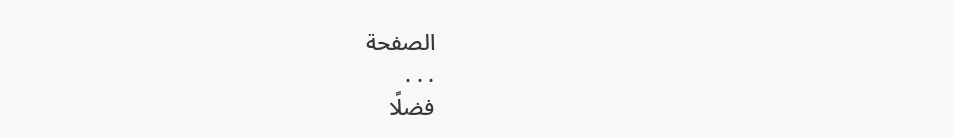الصفحة
. . .
فضلًا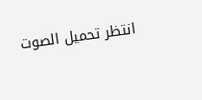انتظر تحميل الصوت